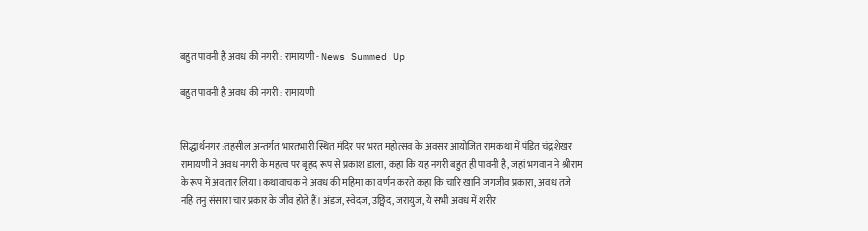बहुत पावनी है अवध की नगरी : रामायणी - News Summed Up

बहुत पावनी है अवध की नगरी : रामायणी


सिद्धार्थनगर :तहसील अन्तर्गत भारतभारी स्थित मंदिर पर भरत महोत्सव के अवसर आयोजित रामकथा में पंडित चंद्रशेखर रामायणी ने अवध नगरी के महत्व पर बृहद रूप से प्रकाश डाला, कहा कि यह नगरी बहुत ही पावनी है, जहां भगवान ने श्रीराम के रूप में अवतार लिया।कथावाचक ने अवध की महिमा का वर्णन करते कहा कि चारि खानि जगजीव प्रकारा, अवध तजे नहि तनु संसारा चार प्रकार के जीव होते हैं। अंडज, स्वेदज, उछ्विद, जरायुज, ये सभी अवध में शरीर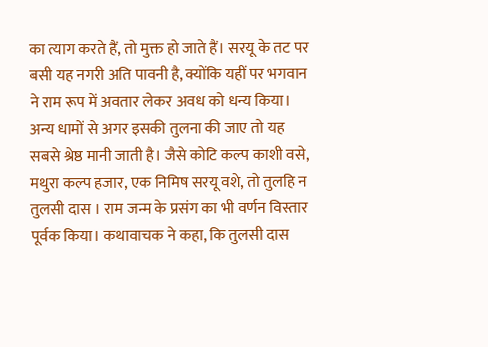का त्याग करते हैं, तो मुक्त हो जाते हैं। सरयू के तट पर बसी यह नगरी अति पावनी है, क्योंकि यहीं पर भगवान ने राम रूप में अवतार लेकर अवध को धन्य किया। अन्य धामों से अगर इसकी तुलना की जाए तो यह सबसे श्रेष्ठ मानी जाती है। जैसे कोटि कल्प काशी वसे, मथुरा कल्प हजार, एक निमिष सरयू वशे, तो तुलहि न तुलसी दास । राम जन्म के प्रसंग का भी वर्णन विस्तार पूर्वक किया। कथावाचक ने कहा, कि तुलसी दास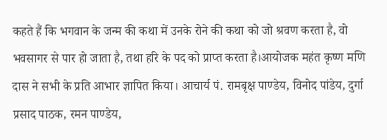कहते हैं कि भगवान के जन्म की कथा में उनके रोने की कथा को जो श्रवण करता है, वो भवसागर से पार हो जाता है, तथा हरि के पद को प्राप्त करता है।आयोजक महंत कृष्ण मणि दास ने सभी के प्रति आभार ज्ञापित किया। आचार्य पं. रामबृक्ष पाण्डेय, विनोद पांडेय, दुर्गा प्रसाद पाठक, रमन पाण्डेय,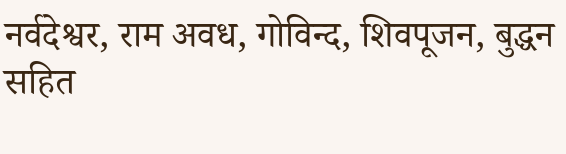नर्वदेश्वर, राम अवध, गोविन्द, शिवपूजन, बुद्धन सहित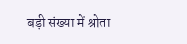बड़ी संख्या में श्रोता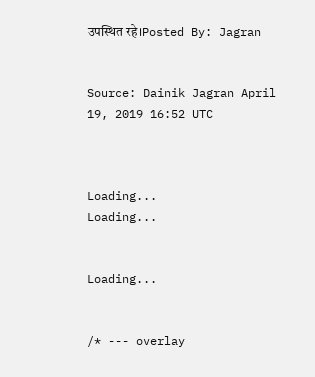उपस्थित रहे।Posted By: Jagran


Source: Dainik Jagran April 19, 2019 16:52 UTC



Loading...
Loading...


Loading...


/* --- overlay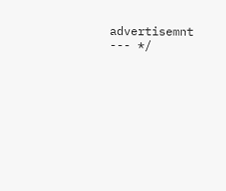advertisemnt --- */